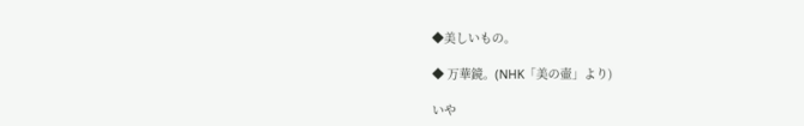◆美しいもの。

◆ 万華鏡。(NHK「美の壷」より)

いや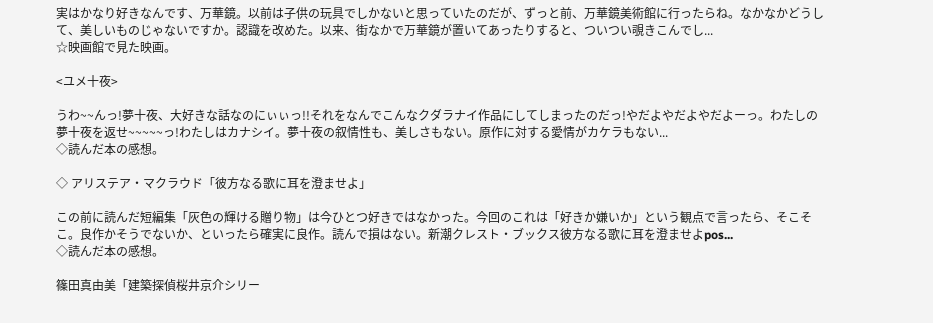実はかなり好きなんです、万華鏡。以前は子供の玩具でしかないと思っていたのだが、ずっと前、万華鏡美術館に行ったらね。なかなかどうして、美しいものじゃないですか。認識を改めた。以来、街なかで万華鏡が置いてあったりすると、ついつい覗きこんでし...
☆映画館で見た映画。

<ユメ十夜>

うわ~~んっ!夢十夜、大好きな話なのにぃぃっ!!それをなんでこんなクダラナイ作品にしてしまったのだっ!やだよやだよやだよーっ。わたしの夢十夜を返せ~~~~~っ!わたしはカナシイ。夢十夜の叙情性も、美しさもない。原作に対する愛情がカケラもない...
◇読んだ本の感想。

◇ アリステア・マクラウド「彼方なる歌に耳を澄ませよ」

この前に読んだ短編集「灰色の輝ける贈り物」は今ひとつ好きではなかった。今回のこれは「好きか嫌いか」という観点で言ったら、そこそこ。良作かそうでないか、といったら確実に良作。読んで損はない。新潮クレスト・ブックス彼方なる歌に耳を澄ませよpos...
◇読んだ本の感想。

篠田真由美「建築探偵桜井京介シリー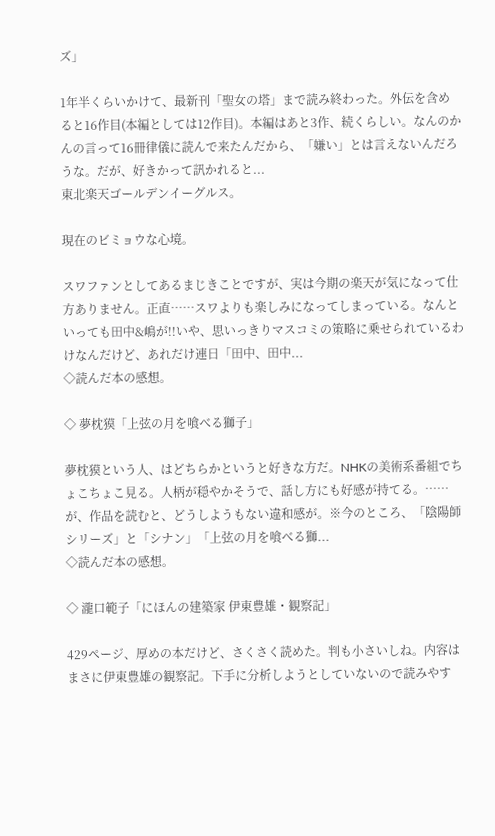ズ」

1年半くらいかけて、最新刊「聖女の塔」まで読み終わった。外伝を含めると16作目(本編としては12作目)。本編はあと3作、続くらしい。なんのかんの言って16冊律儀に読んで来たんだから、「嫌い」とは言えないんだろうな。だが、好きかって訊かれると...
東北楽天ゴールデンイーグルス。

現在のビミョウな心境。

スワファンとしてあるまじきことですが、実は今期の楽天が気になって仕方ありません。正直……スワよりも楽しみになってしまっている。なんといっても田中&嶋が!!いや、思いっきりマスコミの策略に乗せられているわけなんだけど、あれだけ連日「田中、田中...
◇読んだ本の感想。

◇ 夢枕獏「上弦の月を喰べる獅子」

夢枕獏という人、はどちらかというと好きな方だ。NHKの美術系番組でちょこちょこ見る。人柄が穏やかそうで、話し方にも好感が持てる。……が、作品を読むと、どうしようもない違和感が。※今のところ、「陰陽師シリーズ」と「シナン」「上弦の月を喰べる獅...
◇読んだ本の感想。

◇ 瀧口範子「にほんの建築家 伊東豊雄・観察記」

429ページ、厚めの本だけど、さくさく読めた。判も小さいしね。内容はまさに伊東豊雄の観察記。下手に分析しようとしていないので読みやす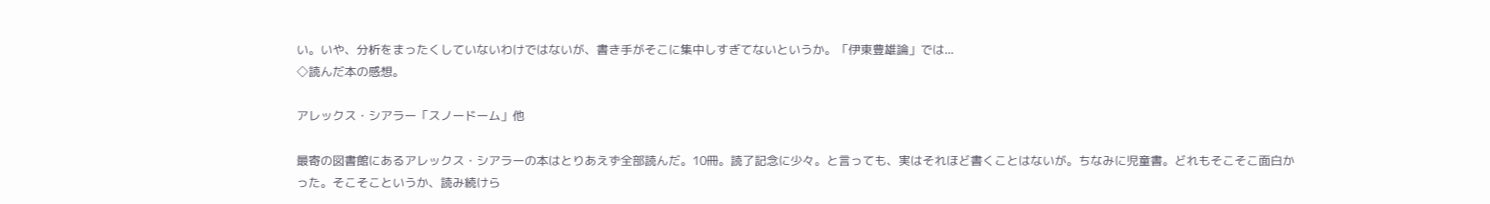い。いや、分析をまったくしていないわけではないが、書き手がそこに集中しすぎてないというか。「伊東豊雄論」では...
◇読んだ本の感想。

アレックス・シアラー「スノードーム」他

最寄の図書館にあるアレックス・シアラーの本はとりあえず全部読んだ。10冊。読了記念に少々。と言っても、実はそれほど書くことはないが。ちなみに児童書。どれもそこそこ面白かった。そこそこというか、読み続けら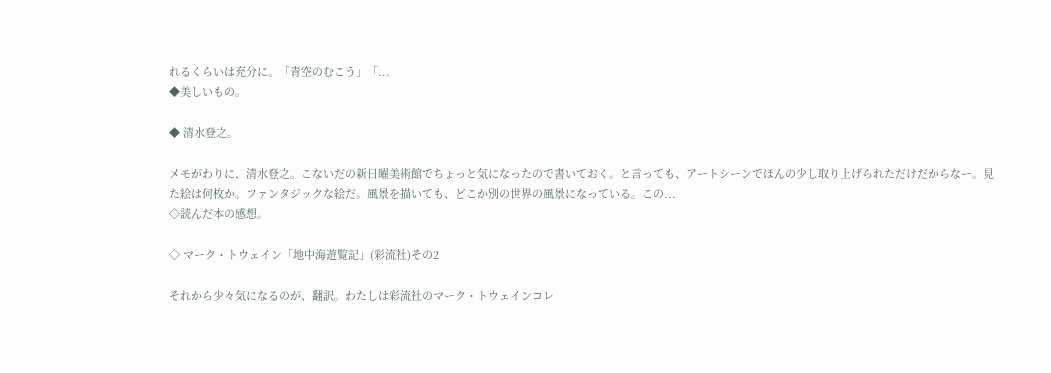れるくらいは充分に。「青空のむこう」「...
◆美しいもの。

◆ 清水登之。

メモがわりに、清水登之。こないだの新日曜美術館でちょっと気になったので書いておく。と言っても、アートシーンでほんの少し取り上げられただけだからなー。見た絵は何枚か。ファンタジックな絵だ。風景を描いても、どこか別の世界の風景になっている。この...
◇読んだ本の感想。

◇ マーク・トウェイン「地中海遊覧記」(彩流社)その2

それから少々気になるのが、翻訳。わたしは彩流社のマーク・トウェインコレ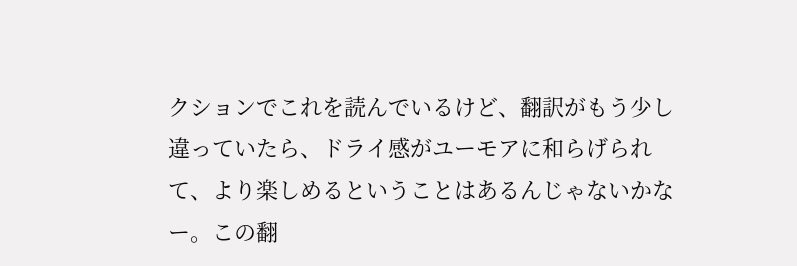クションでこれを読んでいるけど、翻訳がもう少し違っていたら、ドライ感がユーモアに和らげられて、より楽しめるということはあるんじゃないかなー。この翻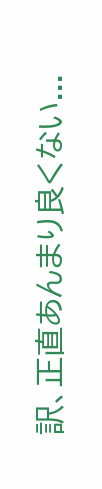訳、正直あんまり良くない...